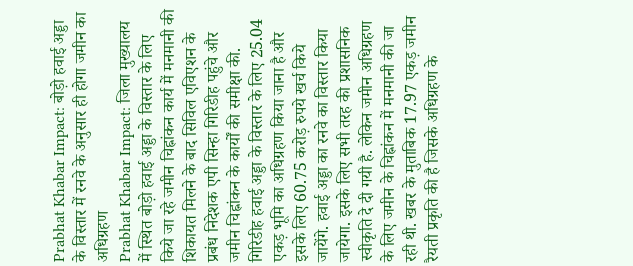Prabhat Khabar Impact: बोड़ो हवाई अड्डा के विस्तार में रनवे के अनुसार ही होगा जमीन का अधिग्रहण
Prabhat Khabar Impact: जिला मुख्यालय में स्थित बोड़ो हवाई अड्डा के विस्तार के लिए किये जा रहे जमीन चिह्नांकन कार्य में मनमानी की शिकायत मिलने के बाद सिविल एविएशन के प्रबंध निदेशक एपी सिन्हा गिरिडीह पहुंचे और जमीन चिह्नांकन के कार्यों की समीक्षा की.
गिरिडीह हवाई अड्डा के विस्तार के लिए 25.04 एकड़ भूमि का अधिग्रहण किया जाना है और इसके लिए 60.75 करोड़ रुपये खर्च किये जायेंगे. हवाई अड्डा का रनवे का विस्तार किया जायेगा. इसके लिए सभी तरह की प्रशासनिक स्वीकृति दे दी गयी है. लेकिन जमीन अधिग्रहण के लिए जमीन के चिह्नांकन में मनमानी की जा रही थी. खबर के मुताबिक 17.97 एकड़ जमीन रैयती प्रकृति की है जिसके अधिग्रहण के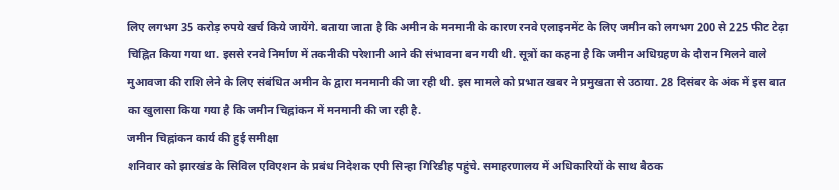लिए लगभग 35 करोड़ रुपये खर्च किये जायेंगे. बताया जाता है कि अमीन के मनमानी के कारण रनवे एलाइनमेंट के लिए जमीन को लगभग 200 से 225 फीट टेढ़ा चिह्नित किया गया था. इससे रनवे निर्माण में तकनीकी परेशानी आने की संभावना बन गयी थी. सूत्रों का कहना है कि जमीन अधिग्रहण के दौरान मिलने वाले मुआवजा की राशि लेने के लिए संबंधित अमीन के द्वारा मनमानी की जा रही थी. इस मामले को प्रभात खबर ने प्रमुखता से उठाया. 28 दिसंबर के अंक में इस बात का खुलासा किया गया है कि जमीन चिह्नांकन में मनमानी की जा रही है.
जमीन चिह्नांकन कार्य की हुई समीक्षा
शनिवार को झारखंड के सिविल एविएशन के प्रबंध निदेशक एपी सिन्हा गिरिडीह पहुंचे. समाहरणालय में अधिकारियों के साथ बैठक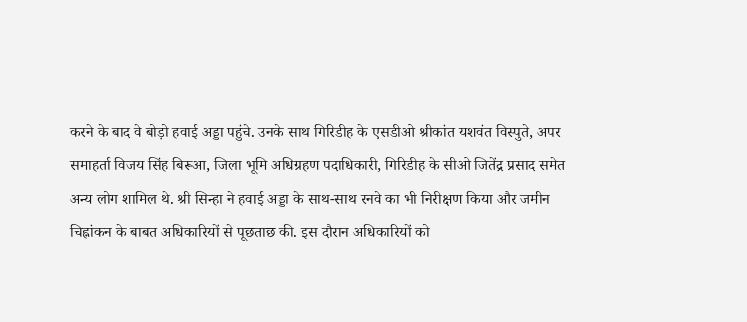करने के बाद वे बोड़ो हवाई अड्डा पहुंचे. उनके साथ गिरिडीह के एसडीओ श्रीकांत यशवंत विस्पुते, अपर समाहर्ता विजय सिंह बिरूआ, जिला भूमि अधिग्रहण पदाधिकारी, गिरिडीह के सीओ जितेंद्र प्रसाद समेत अन्य लोग शामिल थे. श्री सिन्हा ने हवाई अड्डा के साथ-साथ रनवे का भी निरीक्षण किया और जमीन चिह्नांकन के बाबत अधिकारियों से पूछताछ की. इस दौरान अधिकारियों को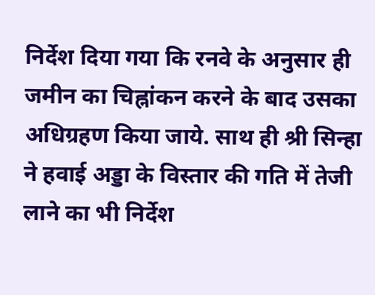निर्देश दिया गया कि रनवे के अनुसार ही जमीन का चिह्नांकन करने के बाद उसका अधिग्रहण किया जाये. साथ ही श्री सिन्हा ने हवाई अड्डा के विस्तार की गति में तेजी लाने का भी निर्देश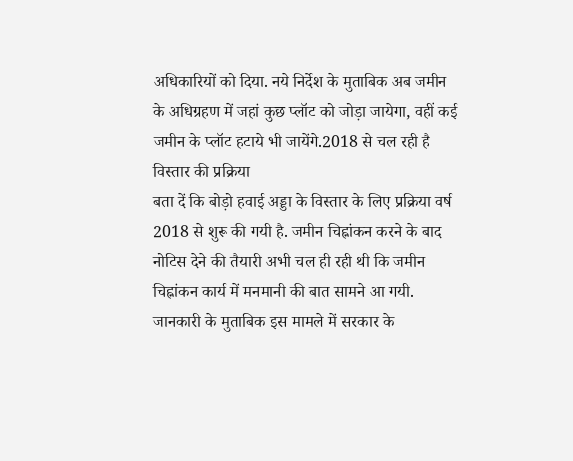अधिकारियों को दिया. नये निर्देश के मुताबिक अब जमीन के अधिग्रहण में जहां कुछ प्लॉट को जोड़ा जायेगा, वहीं कई जमीन के प्लॉट हटाये भी जायेंगे.2018 से चल रही है विस्तार की प्रक्रिया
बता दें कि बोड़ो हवाई अड्डा के विस्तार के लिए प्रक्रिया वर्ष 2018 से शुरू की गयी है. जमीन चिह्नांकन करने के बाद नोटिस देने की तैयारी अभी चल ही रही थी कि जमीन चिह्नांकन कार्य में मनमानी की बात सामने आ गयी. जानकारी के मुताबिक इस मामले में सरकार के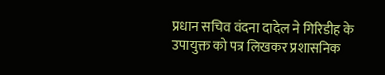प्रधान सचिव वंदना दादेल ने गिरिडीह के उपायुक्त को पत्र लिखकर प्रशासनिक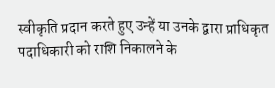स्वीकृति प्रदान करते हुए उन्हें या उनके द्वारा प्राधिकृत पदाधिकारी को राशि निकालने के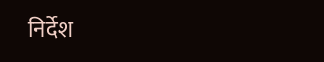निर्देश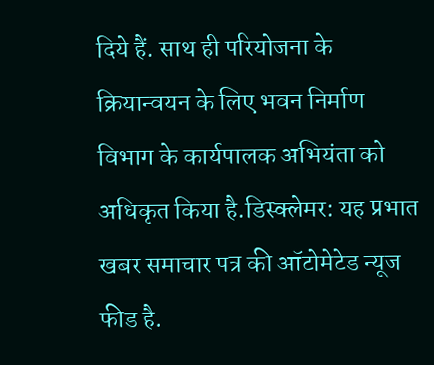दिये हैं. साथ ही परियोजना के क्रियान्वयन के लिए भवन निर्माण विभाग के कार्यपालक अभियंता को अधिकृत किया है.डिस्क्लेमर: यह प्रभात खबर समाचार पत्र की ऑटोमेटेड न्यूज फीड है.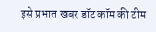इसे प्रभात खबर डॉट कॉम की टीम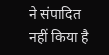ने संपादित नहीं किया है